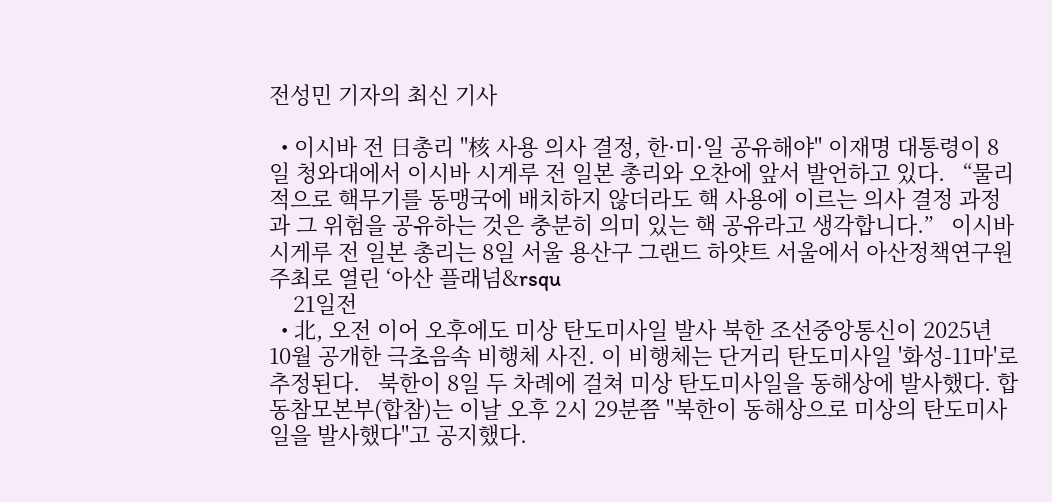전성민 기자의 최신 기사

  • 이시바 전 日총리 "核 사용 의사 결정, 한·미·일 공유해야" 이재명 대통령이 8일 청와대에서 이시바 시게루 전 일본 총리와 오찬에 앞서 발언하고 있다.   “물리적으로 핵무기를 동맹국에 배치하지 않더라도 핵 사용에 이르는 의사 결정 과정과 그 위험을 공유하는 것은 충분히 의미 있는 핵 공유라고 생각합니다.”   이시바 시게루 전 일본 총리는 8일 서울 용산구 그랜드 하얏트 서울에서 아산정책연구원 주최로 열린 ‘아산 플래넘&rsqu
    21일전
  • 北, 오전 이어 오후에도 미상 탄도미사일 발사 북한 조선중앙통신이 2025년 10월 공개한 극초음속 비행체 사진. 이 비행체는 단거리 탄도미사일 '화성-11마'로 추정된다.   북한이 8일 두 차례에 걸쳐 미상 탄도미사일을 동해상에 발사했다. 합동참모본부(합참)는 이날 오후 2시 29분쯤 "북한이 동해상으로 미상의 탄도미사일을 발사했다"고 공지했다.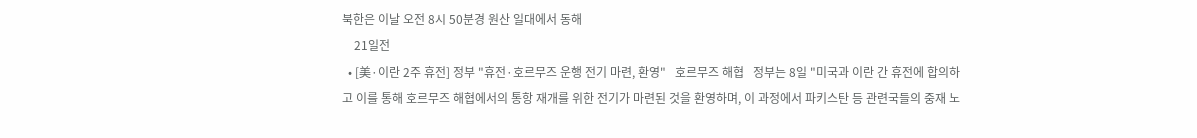북한은 이날 오전 8시 50분경 원산 일대에서 동해
    21일전
  • [美·이란 2주 휴전] 정부 "휴전·호르무즈 운행 전기 마련, 환영"   호르무즈 해협   정부는 8일 "미국과 이란 간 휴전에 합의하고 이를 통해 호르무즈 해협에서의 통항 재개를 위한 전기가 마련된 것을 환영하며, 이 과정에서 파키스탄 등 관련국들의 중재 노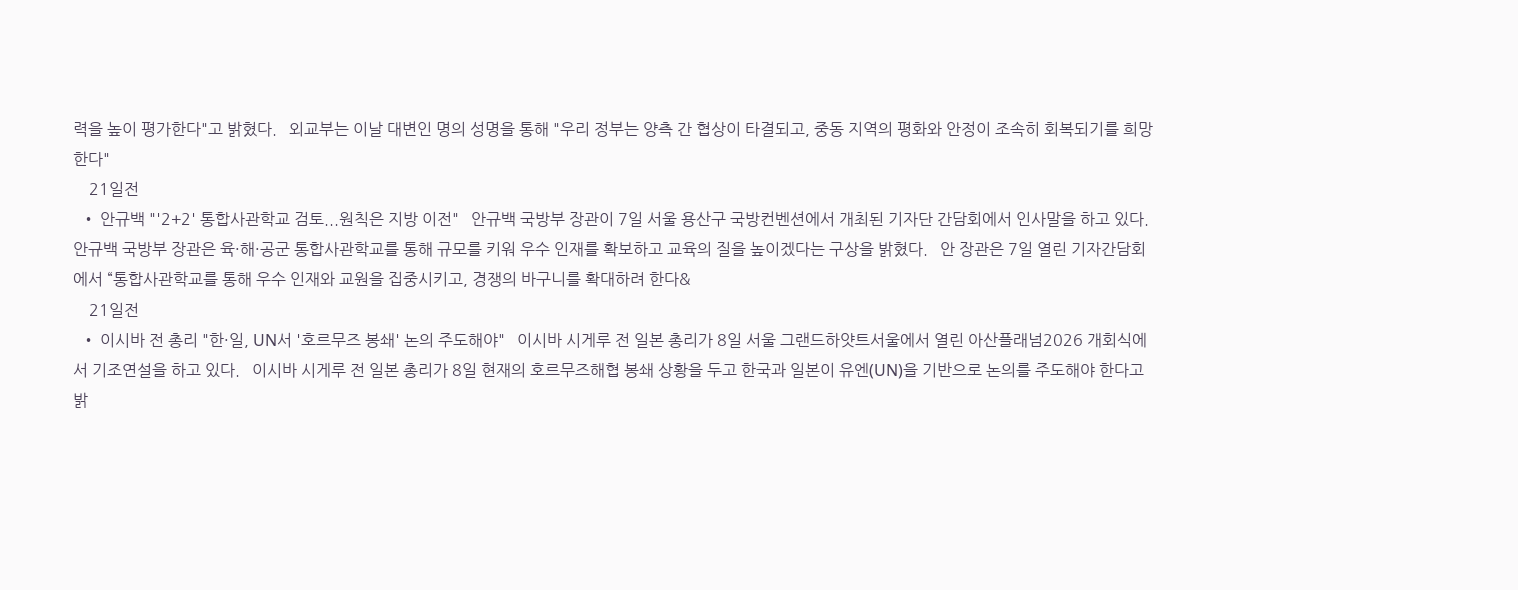력을 높이 평가한다"고 밝혔다.   외교부는 이날 대변인 명의 성명을 통해 "우리 정부는 양측 간 협상이 타결되고, 중동 지역의 평화와 안정이 조속히 회복되기를 희망한다"
    21일전
  • 안규백 "'2+2' 통합사관학교 검토...원칙은 지방 이전"   안규백 국방부 장관이 7일 서울 용산구 국방컨벤션에서 개최된 기자단 간담회에서 인사말을 하고 있다.   안규백 국방부 장관은 육·해·공군 통합사관학교를 통해 규모를 키워 우수 인재를 확보하고 교육의 질을 높이겠다는 구상을 밝혔다.   안 장관은 7일 열린 기자간담회에서 “통합사관학교를 통해 우수 인재와 교원을 집중시키고, 경쟁의 바구니를 확대하려 한다&
    21일전
  • 이시바 전 총리 "한·일, UN서 '호르무즈 봉쇄' 논의 주도해야"   이시바 시게루 전 일본 총리가 8일 서울 그랜드하얏트서울에서 열린 아산플래넘2026 개회식에서 기조연설을 하고 있다.   이시바 시게루 전 일본 총리가 8일 현재의 호르무즈해협 봉쇄 상황을 두고 한국과 일본이 유엔(UN)을 기반으로 논의를 주도해야 한다고 밝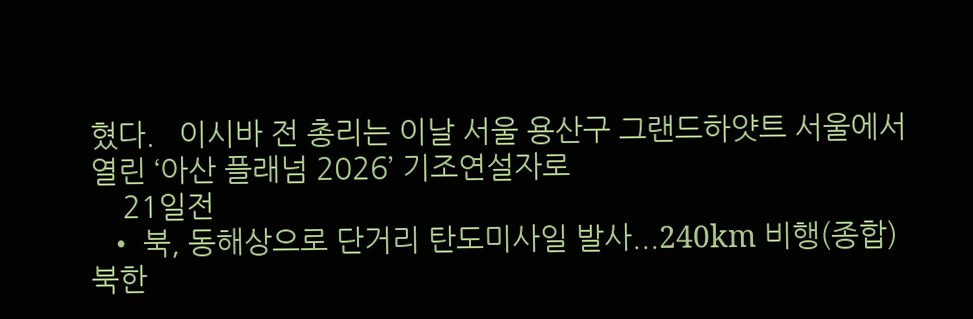혔다.   이시바 전 총리는 이날 서울 용산구 그랜드하얏트 서울에서 열린 ‘아산 플래넘 2026’ 기조연설자로
    21일전
  • 북, 동해상으로 단거리 탄도미사일 발사...240km 비행(종합) 북한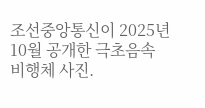조선중앙통신이 2025년 10월 공개한 극초음속 비행체 사진.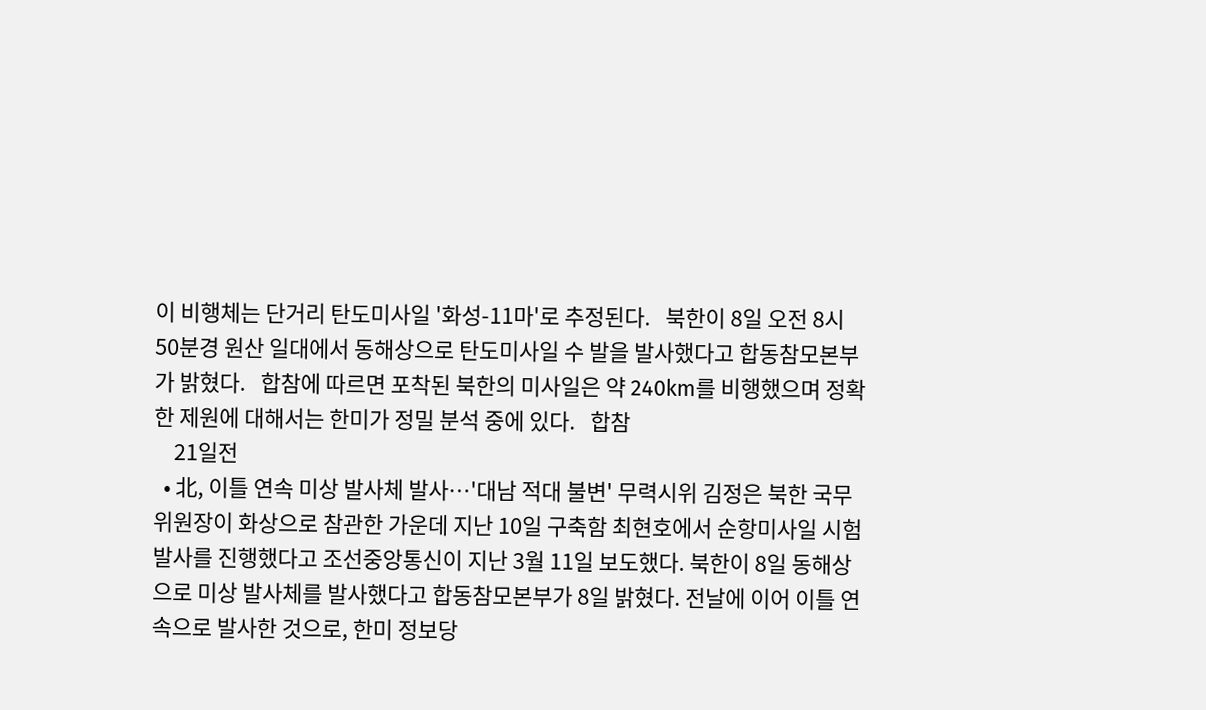이 비행체는 단거리 탄도미사일 '화성-11마'로 추정된다.   북한이 8일 오전 8시 50분경 원산 일대에서 동해상으로 탄도미사일 수 발을 발사했다고 합동참모본부가 밝혔다.   합참에 따르면 포착된 북한의 미사일은 약 240km를 비행했으며 정확한 제원에 대해서는 한미가 정밀 분석 중에 있다.   합참
    21일전
  • 北, 이틀 연속 미상 발사체 발사…'대남 적대 불변' 무력시위 김정은 북한 국무위원장이 화상으로 참관한 가운데 지난 10일 구축함 최현호에서 순항미사일 시험발사를 진행했다고 조선중앙통신이 지난 3월 11일 보도했다. 북한이 8일 동해상으로 미상 발사체를 발사했다고 합동참모본부가 8일 밝혔다. 전날에 이어 이틀 연속으로 발사한 것으로, 한미 정보당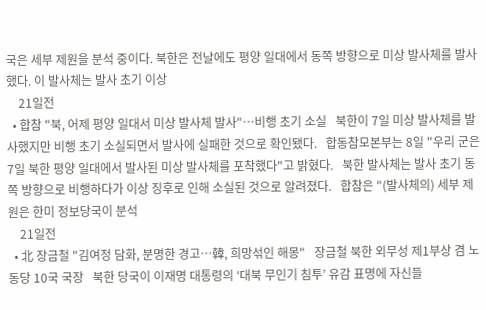국은 세부 제원을 분석 중이다. 북한은 전날에도 평양 일대에서 동쪽 방향으로 미상 발사체를 발사했다. 이 발사체는 발사 초기 이상
    21일전
  • 합참 "북, 어제 평양 일대서 미상 발사체 발사"…비행 초기 소실   북한이 7일 미상 발사체를 발사했지만 비행 초기 소실되면서 발사에 실패한 것으로 확인됐다.   합동참모본부는 8일 "우리 군은 7일 북한 평양 일대에서 발사된 미상 발사체를 포착했다"고 밝혔다.   북한 발사체는 발사 초기 동쪽 방향으로 비행하다가 이상 징후로 인해 소실된 것으로 알려졌다.   합참은 "(발사체의) 세부 제원은 한미 정보당국이 분석
    21일전
  • 北 장금철 "김여정 담화, 분명한 경고…韓, 희망섞인 해몽"   장금철 북한 외무성 제1부상 겸 노동당 10국 국장   북한 당국이 이재명 대통령의 ‘대북 무인기 침투’ 유감 표명에 자신들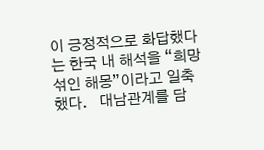이 긍정적으로 화답했다는 한국 내 해석을 “희망섞인 해몽”이라고 일축했다.   대남관계를 담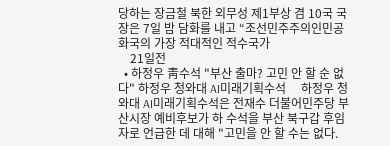당하는 장금철 북한 외무성 제1부상 겸 10국 국장은 7일 밤 담화를 내고 “조선민주주의인민공화국의 가장 적대적인 적수국가
    21일전
  • 하정우 靑수석 "부산 출마? 고민 안 할 순 없다" 하정우 청와대 AI미래기획수석     하정우 청와대 AI미래기획수석은 전재수 더불어민주당 부산시장 예비후보가 하 수석을 부산 북구갑 후임자로 언급한 데 대해 "고민을 안 할 수는 없다.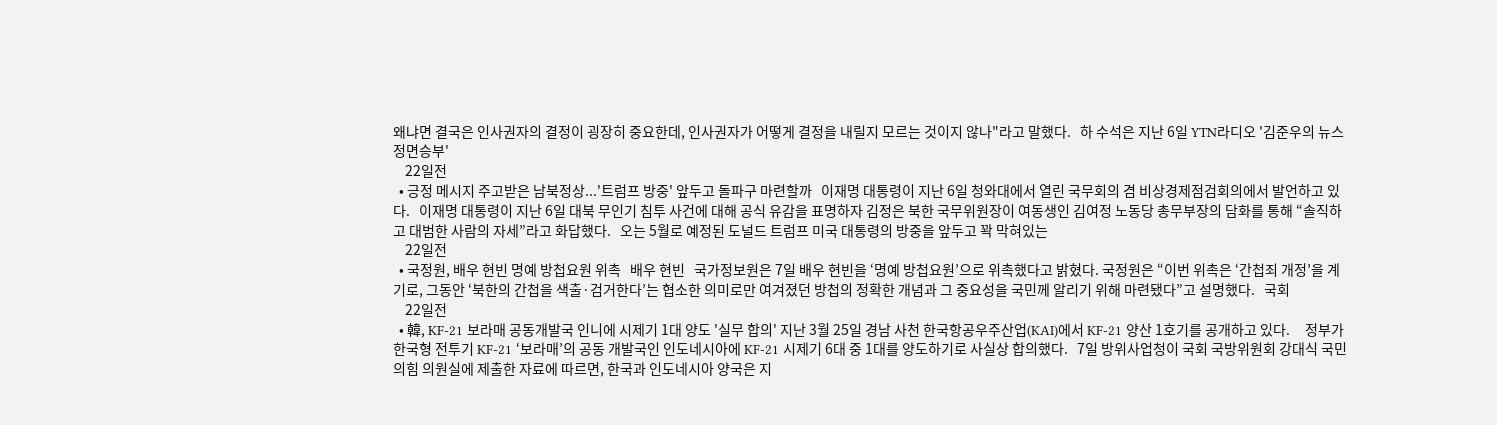왜냐면 결국은 인사권자의 결정이 굉장히 중요한데, 인사권자가 어떻게 결정을 내릴지 모르는 것이지 않나"라고 말했다.   하 수석은 지난 6일 YTN라디오 '김준우의 뉴스 정면승부'
    22일전
  • 긍정 메시지 주고받은 남북정상...'트럼프 방중' 앞두고 돌파구 마련할까   이재명 대통령이 지난 6일 청와대에서 열린 국무회의 겸 비상경제점검회의에서 발언하고 있다.   이재명 대통령이 지난 6일 대북 무인기 침투 사건에 대해 공식 유감을 표명하자 김정은 북한 국무위원장이 여동생인 김여정 노동당 총무부장의 담화를 통해 “솔직하고 대범한 사람의 자세”라고 화답했다.   오는 5월로 예정된 도널드 트럼프 미국 대통령의 방중을 앞두고 꽉 막혀있는
    22일전
  • 국정원, 배우 현빈 명예 방첩요원 위촉   배우 현빈   국가정보원은 7일 배우 현빈을 ‘명예 방첩요원’으로 위촉했다고 밝혔다. 국정원은 “이번 위촉은 ‘간첩죄 개정’을 계기로, 그동안 ‘북한의 간첩을 색출·검거한다’는 협소한 의미로만 여겨졌던 방첩의 정확한 개념과 그 중요성을 국민께 알리기 위해 마련됐다”고 설명했다.   국회
    22일전
  • 韓, KF-21 보라매 공동개발국 인니에 시제기 1대 양도 '실무 합의' 지난 3월 25일 경남 사천 한국항공우주산업(KAI)에서 KF-21 양산 1호기를 공개하고 있다.     정부가 한국형 전투기 KF-21 ‘보라매’의 공동 개발국인 인도네시아에 KF-21 시제기 6대 중 1대를 양도하기로 사실상 합의했다.   7일 방위사업청이 국회 국방위원회 강대식 국민의힘 의원실에 제출한 자료에 따르면, 한국과 인도네시아 양국은 지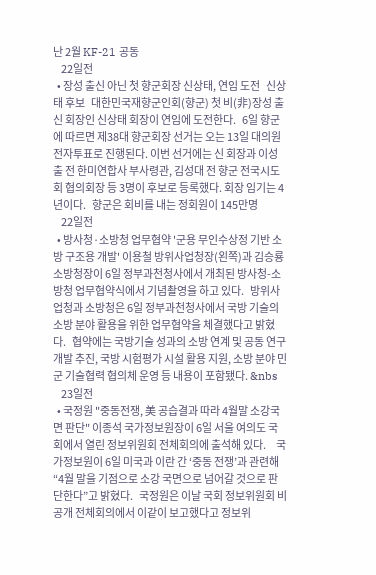난 2월 KF-21 공동
    22일전
  • 장성 출신 아닌 첫 향군회장 신상태, 연임 도전   신상태 후보   대한민국재향군인회(향군) 첫 비(非)장성 출신 회장인 신상태 회장이 연임에 도전한다.   6일 향군에 따르면 제38대 향군회장 선거는 오는 13일 대의원 전자투표로 진행된다. 이번 선거에는 신 회장과 이성출 전 한미연합사 부사령관, 김성대 전 향군 전국시도회 협의회장 등 3명이 후보로 등록했다. 회장 임기는 4년이다.   향군은 회비를 내는 정회원이 145만명
    22일전
  • 방사청·소방청 업무협약 '군용 무인수상정 기반 소방 구조용 개발' 이용철 방위사업청장(왼쪽)과 김승룡 소방청장이 6일 정부과천청사에서 개최된 방사청-소방청 업무협약식에서 기념촬영을 하고 있다.   방위사업청과 소방청은 6일 정부과천청사에서 국방 기술의 소방 분야 활용을 위한 업무협약을 체결했다고 밝혔다.   협약에는 국방기술 성과의 소방 연계 및 공동 연구개발 추진, 국방 시험평가 시설 활용 지원, 소방 분야 민군 기술협력 협의체 운영 등 내용이 포함됐다. &nbs
    23일전
  • 국정원 "중동전쟁, 美 공습결과 따라 4월말 소강국면 판단" 이종석 국가정보원장이 6일 서울 여의도 국회에서 열린 정보위원회 전체회의에 출석해 있다.     국가정보원이 6일 미국과 이란 간 ‘중동 전쟁’과 관련해 “4월 말을 기점으로 소강 국면으로 넘어갈 것으로 판단한다”고 밝혔다.   국정원은 이날 국회 정보위원회 비공개 전체회의에서 이같이 보고했다고 정보위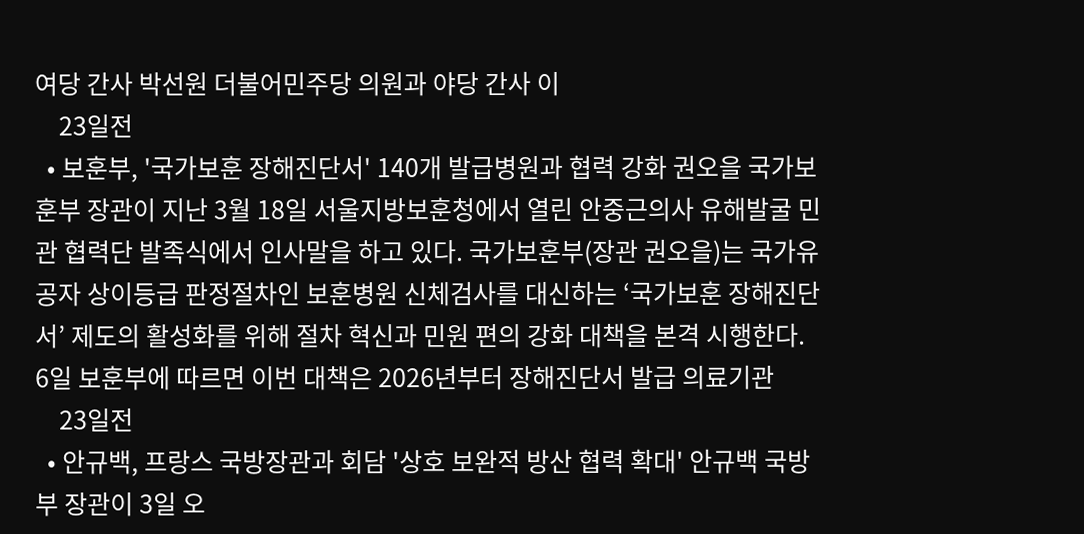여당 간사 박선원 더불어민주당 의원과 야당 간사 이
    23일전
  • 보훈부, '국가보훈 장해진단서' 140개 발급병원과 협력 강화 권오을 국가보훈부 장관이 지난 3월 18일 서울지방보훈청에서 열린 안중근의사 유해발굴 민관 협력단 발족식에서 인사말을 하고 있다. 국가보훈부(장관 권오을)는 국가유공자 상이등급 판정절차인 보훈병원 신체검사를 대신하는 ‘국가보훈 장해진단서’ 제도의 활성화를 위해 절차 혁신과 민원 편의 강화 대책을 본격 시행한다.   6일 보훈부에 따르면 이번 대책은 2026년부터 장해진단서 발급 의료기관
    23일전
  • 안규백, 프랑스 국방장관과 회담 '상호 보완적 방산 협력 확대' 안규백 국방부 장관이 3일 오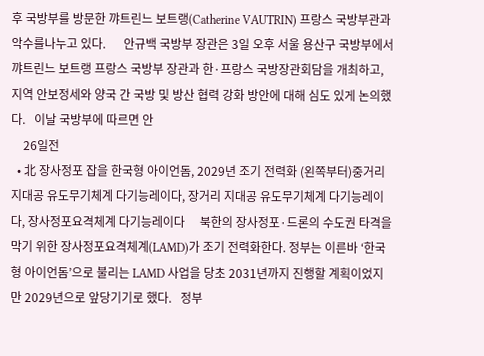후 국방부를 방문한 꺄트린느 보트랭(Catherine VAUTRIN) 프랑스 국방부관과 악수를나누고 있다.      안규백 국방부 장관은 3일 오후 서울 용산구 국방부에서 꺄트린느 보트랭 프랑스 국방부 장관과 한·프랑스 국방장관회담을 개최하고, 지역 안보정세와 양국 간 국방 및 방산 협력 강화 방안에 대해 심도 있게 논의했다.   이날 국방부에 따르면 안
    26일전
  • 北 장사정포 잡을 한국형 아이언돔, 2029년 조기 전력화 (왼쪽부터)중거리 지대공 유도무기체계 다기능레이다, 장거리 지대공 유도무기체계 다기능레이다, 장사정포요격체계 다기능레이다     북한의 장사정포·드론의 수도권 타격을 막기 위한 장사정포요격체계(LAMD)가 조기 전력화한다. 정부는 이른바 ‘한국형 아이언돔’으로 불리는 LAMD 사업을 당초 2031년까지 진행할 계획이었지만 2029년으로 앞당기기로 했다.   정부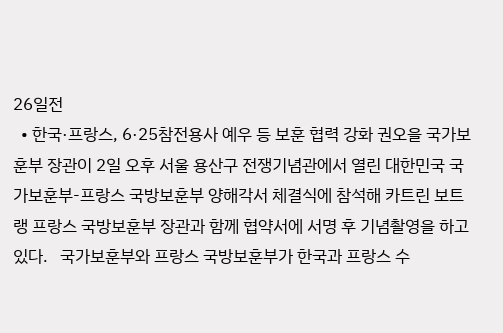26일전
  • 한국·프랑스, 6·25참전용사 예우 등 보훈 협력 강화 권오을 국가보훈부 장관이 2일 오후 서울 용산구 전쟁기념관에서 열린 대한민국 국가보훈부-프랑스 국방보훈부 양해각서 체결식에 참석해 카트린 보트랭 프랑스 국방보훈부 장관과 함께 협약서에 서명 후 기념촬영을 하고 있다.   국가보훈부와 프랑스 국방보훈부가 한국과 프랑스 수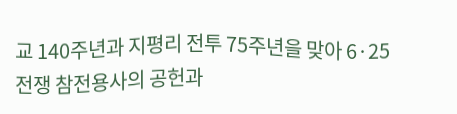교 140주년과 지평리 전투 75주년을 맞아 6·25전쟁 참전용사의 공헌과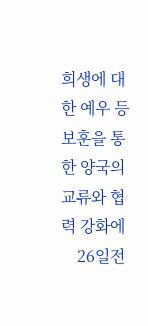희생에 대한 예우 등 보훈을 통한 양국의 교류와 협력 강화에
    26일전